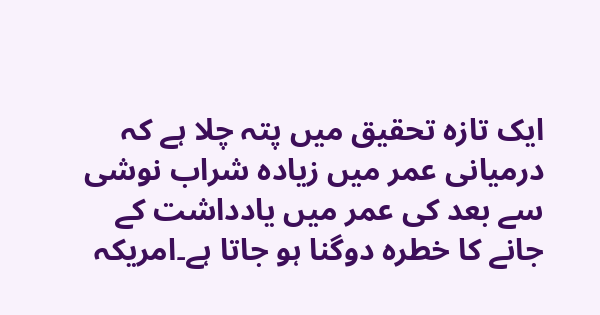ایک تازہ تحقیق میں پتہ چلا ہے کہ درمیانی عمر میں زیادہ شراب نوشی سے بعد کی عمر میں یادداشت کے جانے کا خطرہ دوگنا ہو جاتا ہے۔امریکہ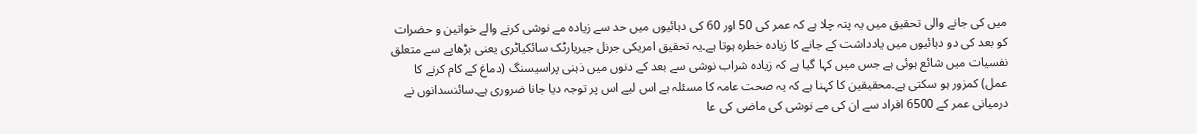میں کی جانے والی تحقیق میں یہ پتہ چلا ہے کہ عمر کی 50 اور 60 کی دہائیوں میں حد سے زیادہ مے نوشی کرنے والے خواتین و حضرات کو بعد کی دو دہائیوں میں یادداشت کے جانے کا زیادہ خطرہ ہوتا ہے۔یہ تحقیق امریکی جرنل جیریارٹک سائکیاٹری یعنی بڑھاپے سے متعلق نفسیات میں شائع ہوئی ہے جس میں کہا گیا ہے کہ زیادہ شراب نوشی سے بعد کے دنوں میں ذہنی پراسیسنگ (دماغ کے کام کرنے کا عمل) کمزور ہو سکتی ہے۔محقیقین کا کہنا ہے کہ یہ صحت عامہ کا مسئلہ ہے اس لیے اس پر توجہ دیا جانا ضروری ہے۔سائنسدانوں نے درمیانی عمر کے 6500 افراد سے ان کی مے نوشی کی ماضی کی عا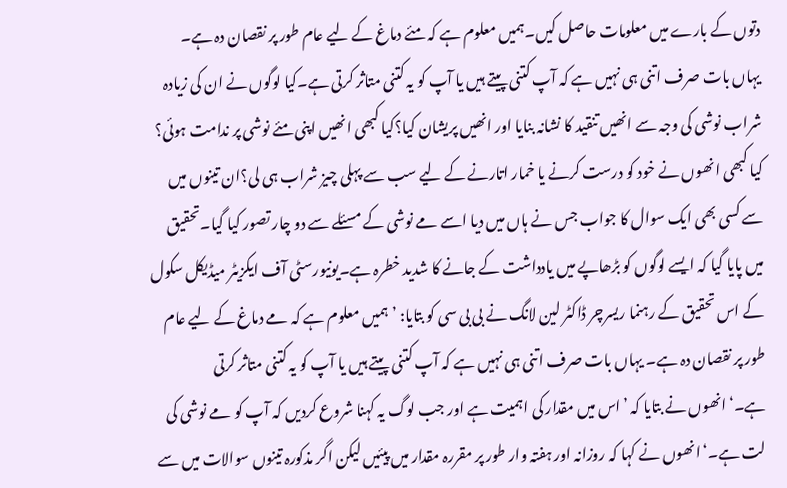دتوں کے بارے میں معلومات حاصل کیں۔ہمیں معلوم ہے کہ مئے دماغ کے لیے عام طور پر نقصان دہ ہے۔ یہاں بات صرف اتنی ہی نہیں ہے کہ آپ کتنی پیتے ہیں یا آپ کو یہ کتنی متاثر کرتی ہے۔کیا لوگوں نے ان کی زیادہ شراب نوشی کی وجہ سے انھیں تنقید کا نشانہ بنایا اور انھیں پریشان کیا؟کیا کبھی انھیں اپنی مئے نوشی پر ندامت ہوئی؟
کیا کبھی انھوں نے خود کو درست کرنے یا خمار اتارنے کے لیے سب سے پہلی چیز شراب ہی لی؟ان تینوں میں سے کسی بھی ایک سوال کا جواب جس نے ہاں میں دیا اسے مے نوشی کے مسئلے سے دو چار تصور کیا گیا۔تحقیق میں پایا گیا کہ ایسے لوگوں کو بڑھاپے میں یادداشت کے جانے کا شدید خطرہ ہے۔یونیورسٹی آف ایکزیٹر میڈیکل سکول کے اس تحقیق کے رہنما ریسرچر ڈاکٹر لین لانگ نے بی بی سی کو بتایا: ’ہمیں معلوم ہے کہ مے دماغ کے لیے عام طور پر نقصان دہ ہے۔ یہاں بات صرف اتنی ہی نہیں ہے کہ آپ کتنی پیتے ہیں یا آپ کو یہ کتنی متاثر کرتی ہے۔‘انھوں نے بتایا کہ ’اس میں مقدار کی اہمیت ہے اور جب لوگ یہ کہنا شروع کردیں کہ آپ کو مے نوشی کی لت ہے۔‘انھوں نے کہا کہ روزانہ اور ہفتہ وار طور پر مقررہ مقدار میں پیئیں لیکن اگر مذکورہ تینوں سوالات میں سے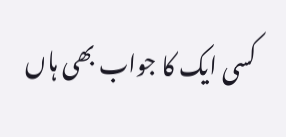کسی ایک کا جواب بھی ہاں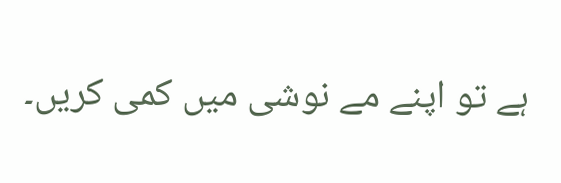ہے تو اپنے مے نوشی میں کمی کریں۔